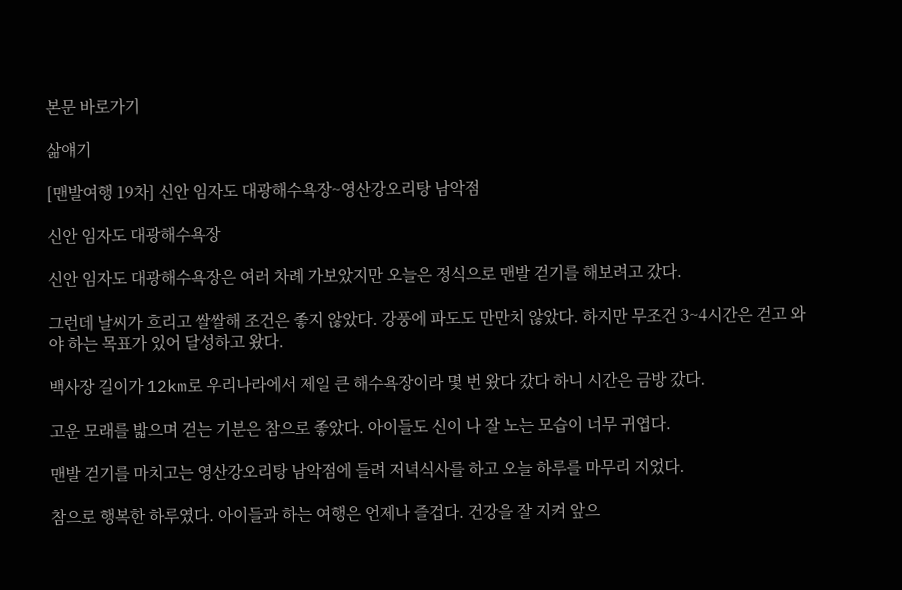본문 바로가기

삶얘기

[맨발여행 19차] 신안 임자도 대광해수욕장~영산강오리탕 남악점

신안 임자도 대광해수욕장

신안 임자도 대광해수욕장은 여러 차례 가보았지만 오늘은 정식으로 맨발 걷기를 해보려고 갔다.

그런데 날씨가 흐리고 쌀쌀해 조건은 좋지 않았다. 강풍에 파도도 만만치 않았다. 하지만 무조건 3~4시간은 걷고 와야 하는 목표가 있어 달성하고 왔다.

백사장 길이가 12km로 우리나라에서 제일 큰 해수욕장이라 몇 번 왔다 갔다 하니 시간은 금방 갔다.

고운 모래를 밟으며 걷는 기분은 참으로 좋았다. 아이들도 신이 나 잘 노는 모습이 너무 귀엽다.

맨발 걷기를 마치고는 영산강오리탕 남악점에 들려 저녁식사를 하고 오늘 하루를 마무리 지었다.

참으로 행복한 하루였다. 아이들과 하는 여행은 언제나 즐겁다. 건강을 잘 지켜 앞으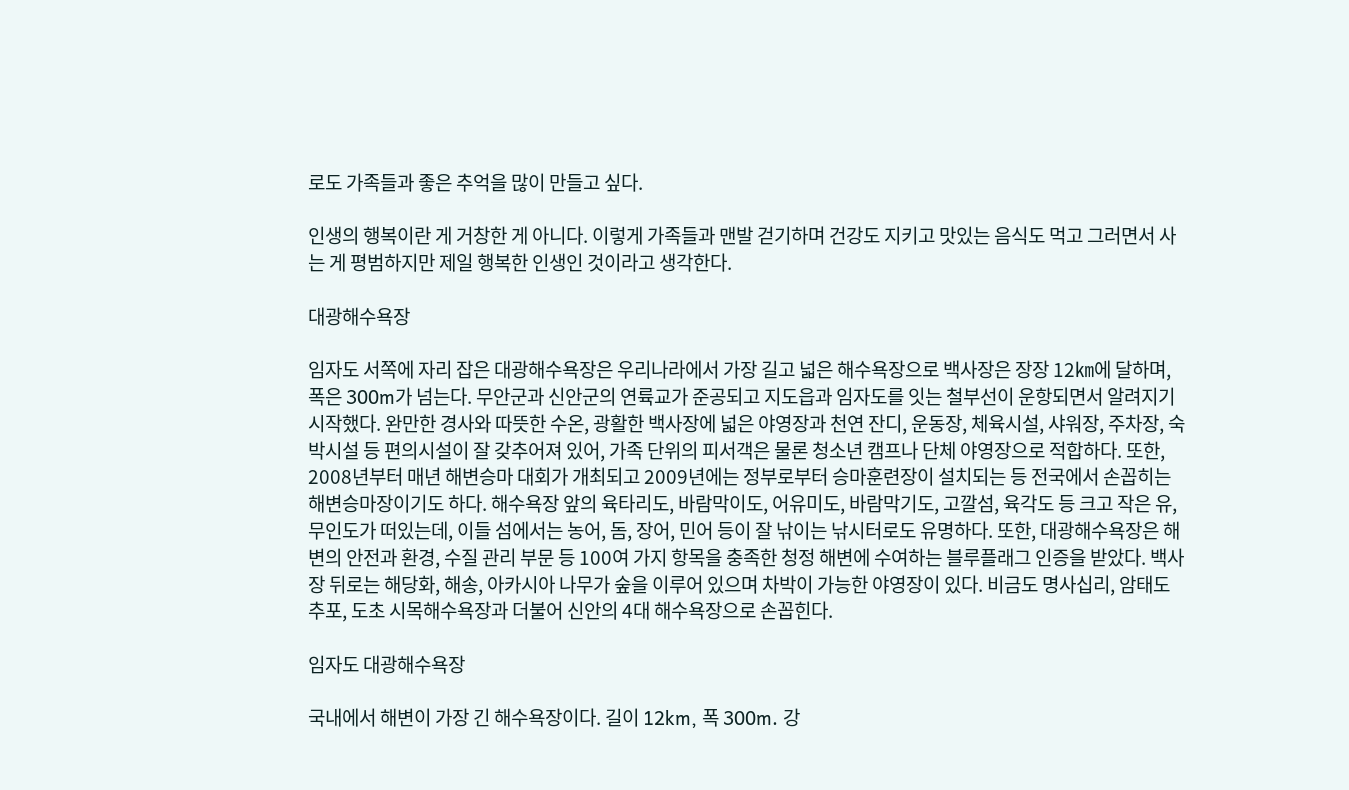로도 가족들과 좋은 추억을 많이 만들고 싶다.

인생의 행복이란 게 거창한 게 아니다. 이렇게 가족들과 맨발 걷기하며 건강도 지키고 맛있는 음식도 먹고 그러면서 사는 게 평범하지만 제일 행복한 인생인 것이라고 생각한다.

대광해수욕장

임자도 서쪽에 자리 잡은 대광해수욕장은 우리나라에서 가장 길고 넓은 해수욕장으로 백사장은 장장 12㎞에 달하며, 폭은 300m가 넘는다. 무안군과 신안군의 연륙교가 준공되고 지도읍과 임자도를 잇는 철부선이 운항되면서 알려지기 시작했다. 완만한 경사와 따뜻한 수온, 광활한 백사장에 넓은 야영장과 천연 잔디, 운동장, 체육시설, 샤워장, 주차장, 숙박시설 등 편의시설이 잘 갖추어져 있어, 가족 단위의 피서객은 물론 청소년 캠프나 단체 야영장으로 적합하다. 또한, 2008년부터 매년 해변승마 대회가 개최되고 2009년에는 정부로부터 승마훈련장이 설치되는 등 전국에서 손꼽히는 해변승마장이기도 하다. 해수욕장 앞의 육타리도, 바람막이도, 어유미도, 바람막기도, 고깔섬, 육각도 등 크고 작은 유, 무인도가 떠있는데, 이들 섬에서는 농어, 돔, 장어, 민어 등이 잘 낚이는 낚시터로도 유명하다. 또한, 대광해수욕장은 해변의 안전과 환경, 수질 관리 부문 등 100여 가지 항목을 충족한 청정 해변에 수여하는 블루플래그 인증을 받았다. 백사장 뒤로는 해당화, 해송, 아카시아 나무가 숲을 이루어 있으며 차박이 가능한 야영장이 있다. 비금도 명사십리, 암태도 추포, 도초 시목해수욕장과 더불어 신안의 4대 해수욕장으로 손꼽힌다.

임자도 대광해수욕장

국내에서 해변이 가장 긴 해수욕장이다. 길이 12km, 폭 300m. 강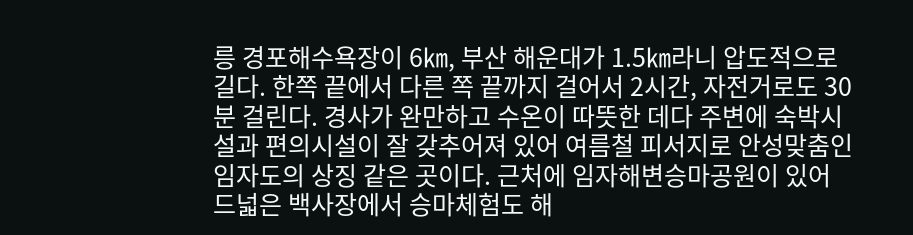릉 경포해수욕장이 6㎞, 부산 해운대가 1.5㎞라니 압도적으로 길다. 한쪽 끝에서 다른 쪽 끝까지 걸어서 2시간, 자전거로도 30분 걸린다. 경사가 완만하고 수온이 따뜻한 데다 주변에 숙박시설과 편의시설이 잘 갖추어져 있어 여름철 피서지로 안성맞춤인 임자도의 상징 같은 곳이다. 근처에 임자해변승마공원이 있어 드넓은 백사장에서 승마체험도 해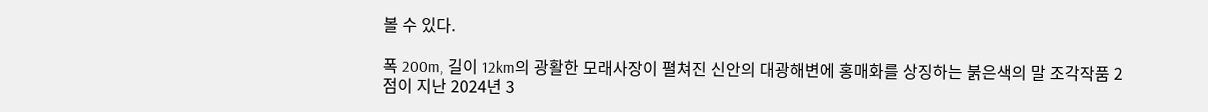볼 수 있다.

폭 200m, 길이 12km의 광활한 모래사장이 펼쳐진 신안의 대광해변에 홍매화를 상징하는 붉은색의 말 조각작품 2점이 지난 2024년 3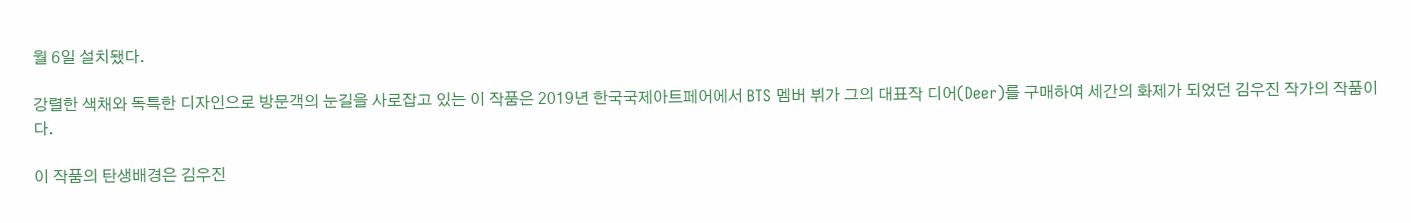월 6일 설치됐다.

강렬한 색채와 독특한 디자인으로 방문객의 눈길을 사로잡고 있는 이 작품은 2019년 한국국제아트페어에서 BTS 멤버 뷔가 그의 대표작 디어(Deer)를 구매하여 세간의 화제가 되었던 김우진 작가의 작품이다.

이 작품의 탄생배경은 김우진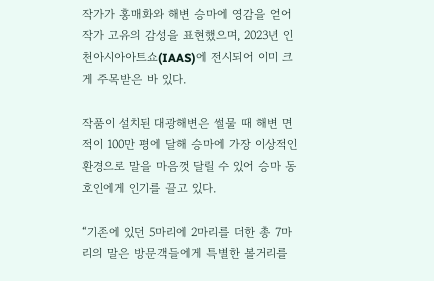작가가 홍매화와 해변 승마에 영감을 얻어 작가 고유의 감성을 표현했으며, 2023년 인천아시아아트쇼(IAAS)에 전시되어 이미 크게 주목받은 바 있다.

작품이 설치된 대광해변은 썰물 때 해변 면적이 100만 평에 달해 승마에 가장 이상적인 환경으로 말을 마음껏 달릴 수 있어 승마 동호인에게 인기를 끌고 있다.

“기존에 있던 5마리에 2마리를 더한 총 7마리의 말은 방문객들에게 특별한 볼거리를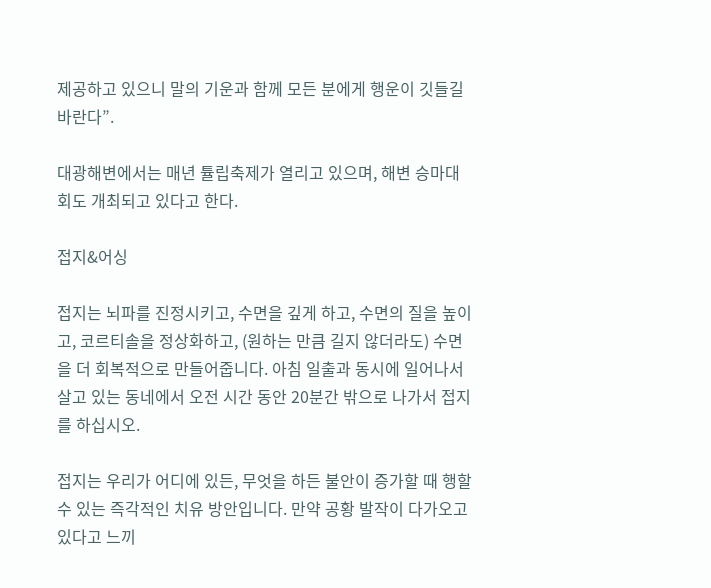제공하고 있으니 말의 기운과 함께 모든 분에게 행운이 깃들길 바란다”.

대광해변에서는 매년 튤립축제가 열리고 있으며, 해변 승마대회도 개최되고 있다고 한다.

접지&어싱

접지는 뇌파를 진정시키고, 수면을 깊게 하고, 수면의 질을 높이고, 코르티솔을 정상화하고, (원하는 만큼 길지 않더라도) 수면을 더 회복적으로 만들어줍니다. 아침 일출과 동시에 일어나서 살고 있는 동네에서 오전 시간 동안 20분간 밖으로 나가서 접지를 하십시오.

접지는 우리가 어디에 있든, 무엇을 하든 불안이 증가할 때 행할 수 있는 즉각적인 치유 방안입니다. 만약 공황 발작이 다가오고 있다고 느끼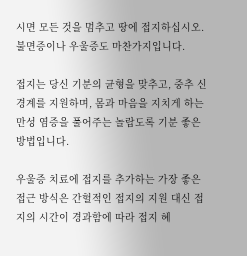시면 모든 것을 멈추고 땅에 접지하십시오. 불면증이나 우울증도 마찬가지입니다.

접지는 당신 기분의 균형을 맞추고, 중추 신경계를 지원하며, 몸과 마음을 지치게 하는 만성 염증을 풀어주는 놀랍도록 기분 좋은 방법입니다.

우울증 치료에 접지를 추가하는 가장 좋은 접근 방식은 간헐적인 접지의 지원 대신 접지의 시간이 경과함에 따라 접지 혜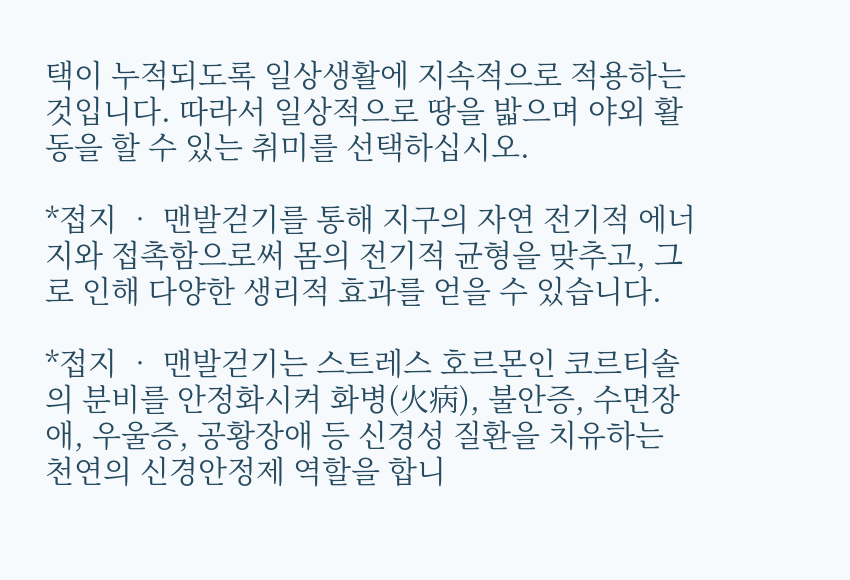택이 누적되도록 일상생활에 지속적으로 적용하는 것입니다. 따라서 일상적으로 땅을 밟으며 야외 활동을 할 수 있는 취미를 선택하십시오.

*접지 ‧ 맨발걷기를 통해 지구의 자연 전기적 에너지와 접촉함으로써 몸의 전기적 균형을 맞추고, 그로 인해 다양한 생리적 효과를 얻을 수 있습니다.

*접지 ‧ 맨발걷기는 스트레스 호르몬인 코르티솔의 분비를 안정화시켜 화병(火病), 불안증, 수면장애, 우울증, 공황장애 등 신경성 질환을 치유하는 천연의 신경안정제 역할을 합니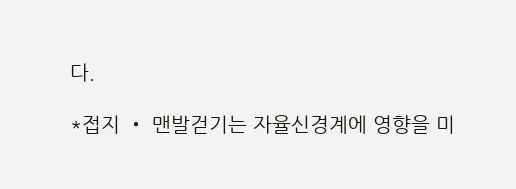다.

*접지 ‧ 맨발걷기는 자율신경계에 영향을 미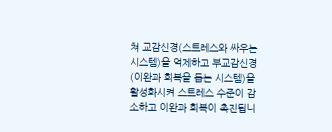쳐 교감신경(스트레스와 싸우는 시스템)을 억제하고 부교감신경(이완과 회복을 돕는 시스템)을 활성화시켜 스트레스 수준이 감소하고 이완과 회복이 촉진됩니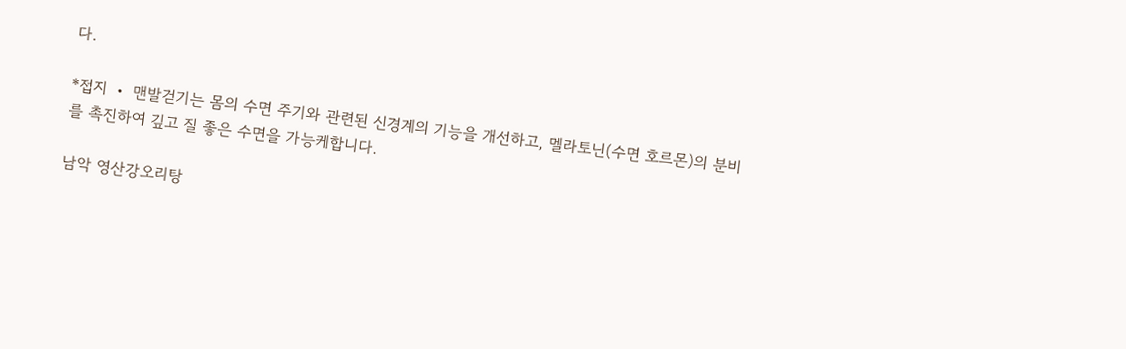다.

*접지 ‧ 맨발걷기는 몸의 수면 주기와 관련된 신경계의 기능을 개선하고, 멜라토닌(수면 호르몬)의 분비를 촉진하여 깊고 질 좋은 수면을 가능케합니다.

남악 영산강오리탕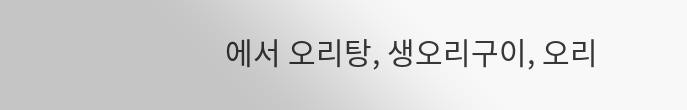에서 오리탕, 생오리구이, 오리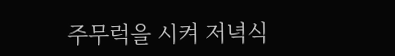주무럭을 시켜 저녁식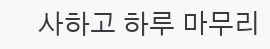사하고 하루 마무리